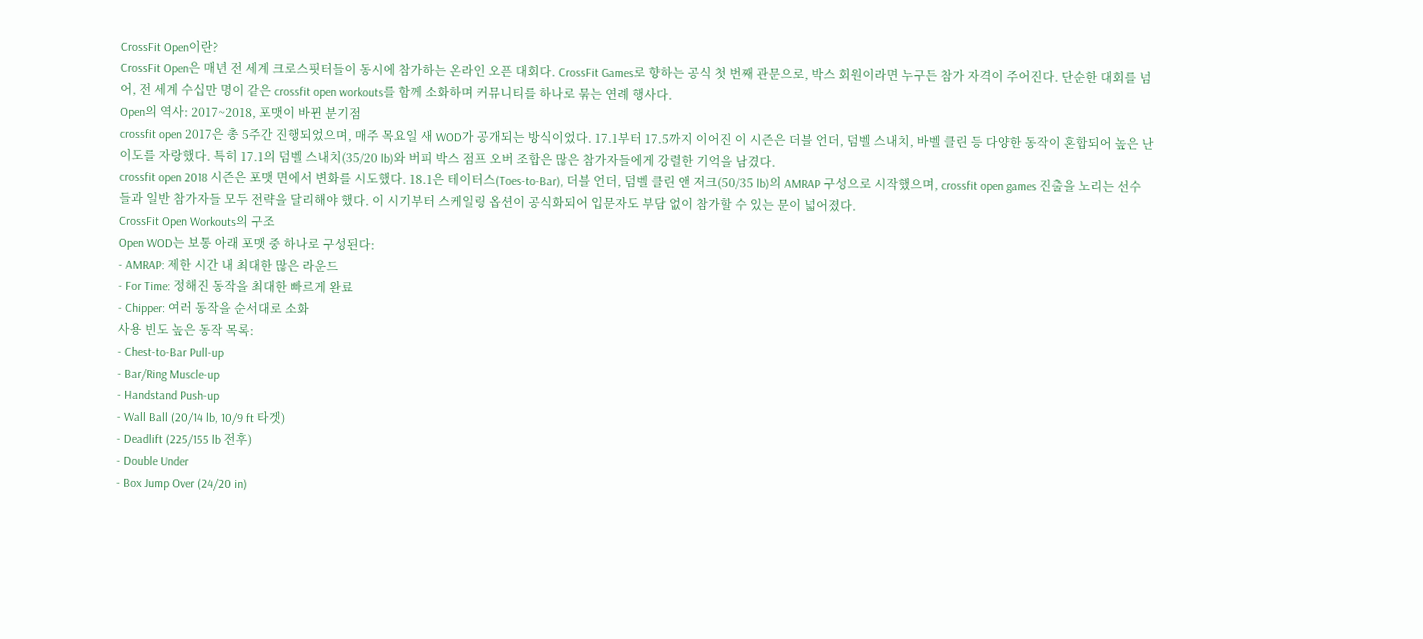CrossFit Open이란?
CrossFit Open은 매년 전 세계 크로스핏터들이 동시에 참가하는 온라인 오픈 대회다. CrossFit Games로 향하는 공식 첫 번째 관문으로, 박스 회원이라면 누구든 참가 자격이 주어진다. 단순한 대회를 넘어, 전 세계 수십만 명이 같은 crossfit open workouts를 함께 소화하며 커뮤니티를 하나로 묶는 연례 행사다.
Open의 역사: 2017~2018, 포맷이 바뀐 분기점
crossfit open 2017은 총 5주간 진행되었으며, 매주 목요일 새 WOD가 공개되는 방식이었다. 17.1부터 17.5까지 이어진 이 시즌은 더블 언더, 덤벨 스내치, 바벨 클린 등 다양한 동작이 혼합되어 높은 난이도를 자랑했다. 특히 17.1의 덤벨 스내치(35/20 lb)와 버피 박스 점프 오버 조합은 많은 참가자들에게 강렬한 기억을 남겼다.
crossfit open 2018 시즌은 포맷 면에서 변화를 시도했다. 18.1은 테이터스(Toes-to-Bar), 더블 언더, 덤벨 클린 앤 저크(50/35 lb)의 AMRAP 구성으로 시작했으며, crossfit open games 진출을 노리는 선수들과 일반 참가자들 모두 전략을 달리해야 했다. 이 시기부터 스케일링 옵션이 공식화되어 입문자도 부담 없이 참가할 수 있는 문이 넓어졌다.
CrossFit Open Workouts의 구조
Open WOD는 보통 아래 포맷 중 하나로 구성된다:
- AMRAP: 제한 시간 내 최대한 많은 라운드
- For Time: 정해진 동작을 최대한 빠르게 완료
- Chipper: 여러 동작을 순서대로 소화
사용 빈도 높은 동작 목록:
- Chest-to-Bar Pull-up
- Bar/Ring Muscle-up
- Handstand Push-up
- Wall Ball (20/14 lb, 10/9 ft 타겟)
- Deadlift (225/155 lb 전후)
- Double Under
- Box Jump Over (24/20 in)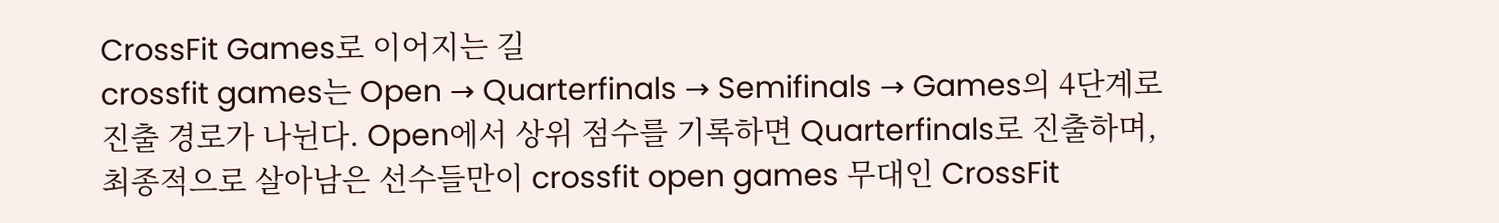CrossFit Games로 이어지는 길
crossfit games는 Open → Quarterfinals → Semifinals → Games의 4단계로 진출 경로가 나뉜다. Open에서 상위 점수를 기록하면 Quarterfinals로 진출하며, 최종적으로 살아남은 선수들만이 crossfit open games 무대인 CrossFit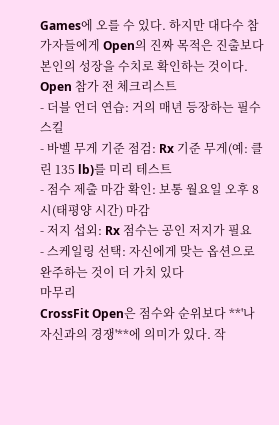Games에 오를 수 있다. 하지만 대다수 참가자들에게 Open의 진짜 목적은 진출보다 본인의 성장을 수치로 확인하는 것이다.
Open 참가 전 체크리스트
- 더블 언더 연습: 거의 매년 등장하는 필수 스킬
- 바벨 무게 기준 점검: Rx 기준 무게(예: 클린 135 lb)를 미리 테스트
- 점수 제출 마감 확인: 보통 월요일 오후 8시(태평양 시간) 마감
- 저지 섭외: Rx 점수는 공인 저지가 필요
- 스케일링 선택: 자신에게 맞는 옵션으로 완주하는 것이 더 가치 있다
마무리
CrossFit Open은 점수와 순위보다 **'나 자신과의 경쟁'**에 의미가 있다. 작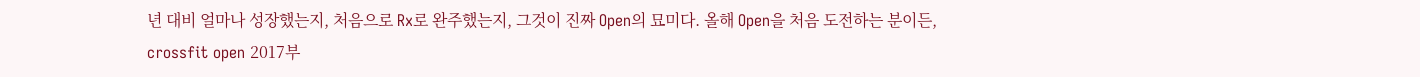년 대비 얼마나 성장했는지, 처음으로 Rx로 완주했는지, 그것이 진짜 Open의 묘미다. 올해 Open을 처음 도전하는 분이든, crossfit open 2017부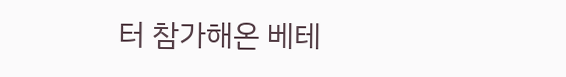터 참가해온 베테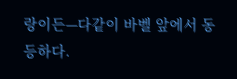랑이든—다같이 바벨 앞에서 동등하다.